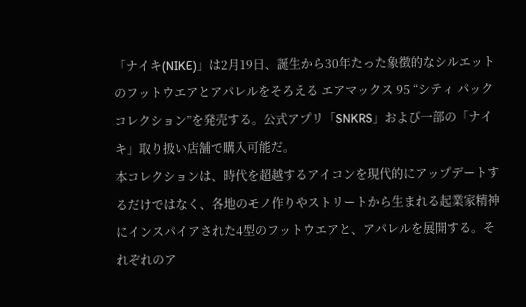「ナイキ(NIKE)」は2月19日、誕生から30年たった象徴的なシルエットのフットウエアとアパレルをそろえる エアマックス 95 “シティ パック コレクション”を発売する。公式アプリ「SNKRS」および一部の「ナイキ」取り扱い店舗で購入可能だ。
本コレクションは、時代を超越するアイコンを現代的にアップデートするだけではなく、各地のモノ作りやストリートから生まれる起業家精神にインスパイアされた4型のフットウエアと、アパレルを展開する。それぞれのア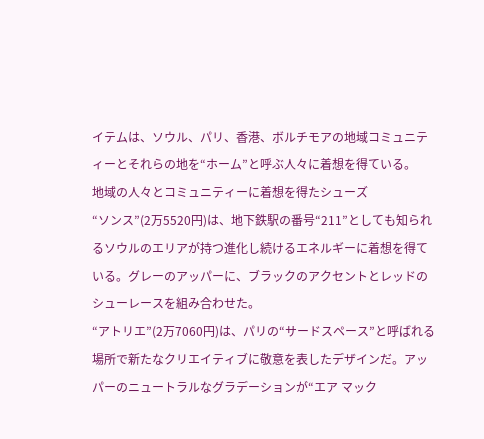イテムは、ソウル、パリ、香港、ボルチモアの地域コミュニティーとそれらの地を“ホーム”と呼ぶ人々に着想を得ている。
地域の人々とコミュニティーに着想を得たシューズ
“ソンス”(2万5520円)は、地下鉄駅の番号“211”としても知られるソウルのエリアが持つ進化し続けるエネルギーに着想を得ている。グレーのアッパーに、ブラックのアクセントとレッドのシューレースを組み合わせた。
“アトリエ”(2万7060円)は、パリの“サードスペース”と呼ばれる場所で新たなクリエイティブに敬意を表したデザインだ。アッパーのニュートラルなグラデーションが“エア マック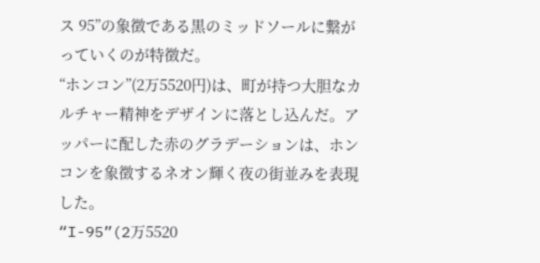ス 95”の象徴である黒のミッドソールに繋がっていくのが特徴だ。
“ホンコン”(2万5520円)は、町が持つ大胆なカルチャー精神をデザインに落とし込んだ。アッパーに配した赤のグラデーションは、ホンコンを象徴するネオン輝く夜の街並みを表現した。
“I-95”(2万5520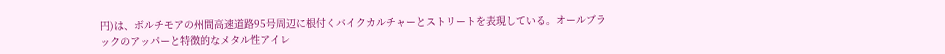円)は、ボルチモアの州間高速道路95号周辺に根付くバイクカルチャーとストリートを表現している。オールブラックのアッパーと特徴的なメタル性アイレ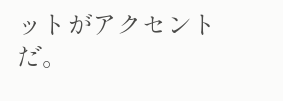ットがアクセントだ。